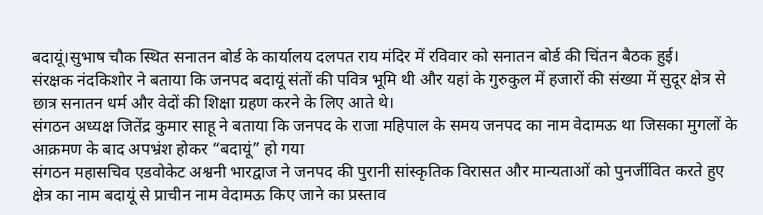बदायूं।सुभाष चौक स्थित सनातन बोर्ड के कार्यालय दलपत राय मंदिर में रविवार को सनातन बोर्ड की चिंतन बैठक हुई।
संरक्षक नंदकिशोर ने बताया कि जनपद बदायूं संतों की पवित्र भूमि थी और यहां के गुरुकुल में हजारों की संख्या में सुदूर क्षेत्र से छात्र सनातन धर्म और वेदों की शिक्षा ग्रहण करने के लिए आते थे।
संगठन अध्यक्ष जितेंद्र कुमार साहू ने बताया कि जनपद के राजा महिपाल के समय जनपद का नाम वेदामऊ था जिसका मुगलों के आक्रमण के बाद अपभ्रंश होकर “बदायूं” हो गया
संगठन महासचिव एडवोकेट अश्वनी भारद्वाज ने जनपद की पुरानी सांस्कृतिक विरासत और मान्यताओं को पुनर्जीवित करते हुए क्षेत्र का नाम बदायूं से प्राचीन नाम वेदामऊ किए जाने का प्रस्ताव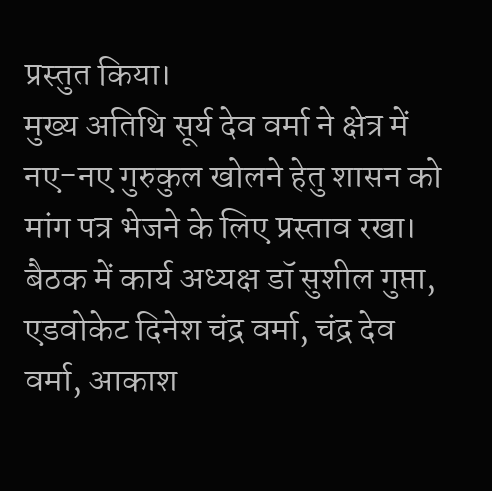प्रस्तुत किया।
मुख्य अतिथि सूर्य देव वर्मा ने क्षेत्र में नए-नए गुरुकुल खोलने हेतु शासन को मांग पत्र भेजने के लिए प्रस्ताव रखा।
बैठक में कार्य अध्यक्ष डॉ सुशील गुप्ता, एडवोकेट दिनेश चंद्र वर्मा, चंद्र देव वर्मा, आकाश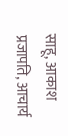साहू, आकाश प्रजापति, आचार्य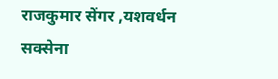राजकुमार सेंगर ,यशवर्धन सक्सेना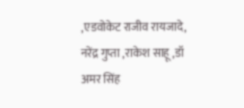,एडवोकेट राजीव रायजादे, नरेंद्र गुप्ता ,राकेश साहू ,डॉ अमर सिंह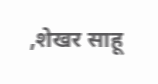,शेखर साहू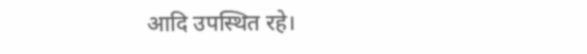आदि उपस्थित रहे।